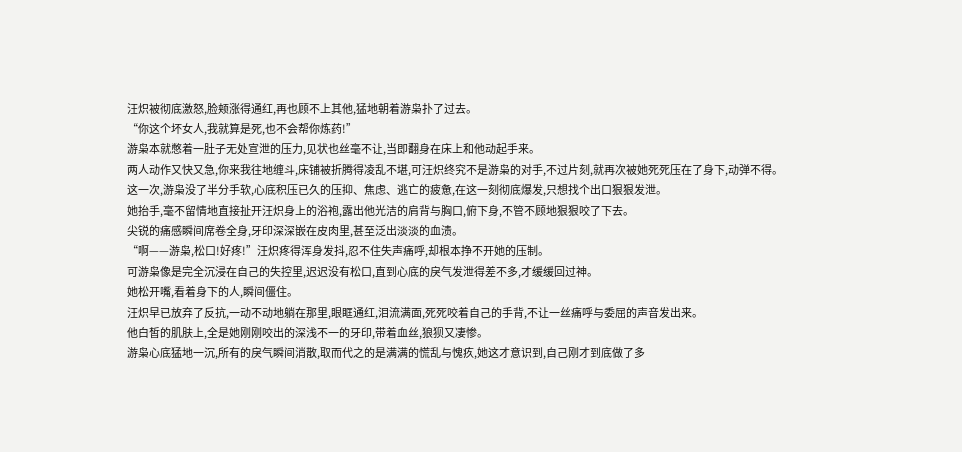汪炽被彻底激怒,脸颊涨得通红,再也顾不上其他,猛地朝着游枭扑了过去。
“你这个坏女人,我就算是死,也不会帮你炼药!”
游枭本就憋着一肚子无处宣泄的压力,见状也丝毫不让,当即翻身在床上和他动起手来。
两人动作又快又急,你来我往地缠斗,床铺被折腾得凌乱不堪,可汪炽终究不是游枭的对手,不过片刻,就再次被她死死压在了身下,动弹不得。
这一次,游枭没了半分手软,心底积压已久的压抑、焦虑、逃亡的疲惫,在这一刻彻底爆发,只想找个出口狠狠发泄。
她抬手,毫不留情地直接扯开汪炽身上的浴袍,露出他光洁的肩背与胸口,俯下身,不管不顾地狠狠咬了下去。
尖锐的痛感瞬间席卷全身,牙印深深嵌在皮肉里,甚至泛出淡淡的血渍。
“啊——游枭,松口!好疼!”汪炽疼得浑身发抖,忍不住失声痛呼,却根本挣不开她的压制。
可游枭像是完全沉浸在自己的失控里,迟迟没有松口,直到心底的戾气发泄得差不多,才缓缓回过神。
她松开嘴,看着身下的人,瞬间僵住。
汪炽早已放弃了反抗,一动不动地躺在那里,眼眶通红,泪流满面,死死咬着自己的手背,不让一丝痛呼与委屈的声音发出来。
他白皙的肌肤上,全是她刚刚咬出的深浅不一的牙印,带着血丝,狼狈又凄惨。
游枭心底猛地一沉,所有的戾气瞬间消散,取而代之的是满满的慌乱与愧疚,她这才意识到,自己刚才到底做了多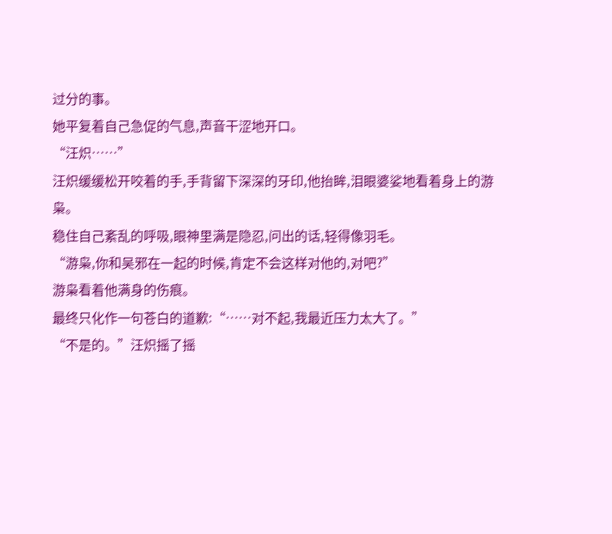过分的事。
她平复着自己急促的气息,声音干涩地开口。
“汪炽……”
汪炽缓缓松开咬着的手,手背留下深深的牙印,他抬眸,泪眼婆娑地看着身上的游枭。
稳住自己紊乱的呼吸,眼神里满是隐忍,问出的话,轻得像羽毛。
“游枭,你和吴邪在一起的时候,肯定不会这样对他的,对吧?”
游枭看着他满身的伤痕。
最终只化作一句苍白的道歉:“……对不起,我最近压力太大了。”
“不是的。”汪炽摇了摇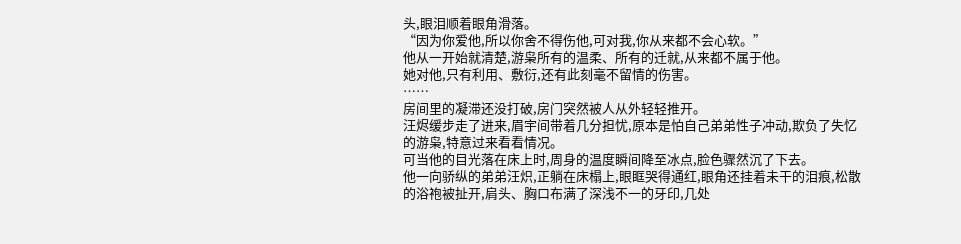头,眼泪顺着眼角滑落。
“因为你爱他,所以你舍不得伤他,可对我,你从来都不会心软。”
他从一开始就清楚,游枭所有的温柔、所有的迁就,从来都不属于他。
她对他,只有利用、敷衍,还有此刻毫不留情的伤害。
……
房间里的凝滞还没打破,房门突然被人从外轻轻推开。
汪烬缓步走了进来,眉宇间带着几分担忧,原本是怕自己弟弟性子冲动,欺负了失忆的游枭,特意过来看看情况。
可当他的目光落在床上时,周身的温度瞬间降至冰点,脸色骤然沉了下去。
他一向骄纵的弟弟汪炽,正躺在床榻上,眼眶哭得通红,眼角还挂着未干的泪痕,松散的浴袍被扯开,肩头、胸口布满了深浅不一的牙印,几处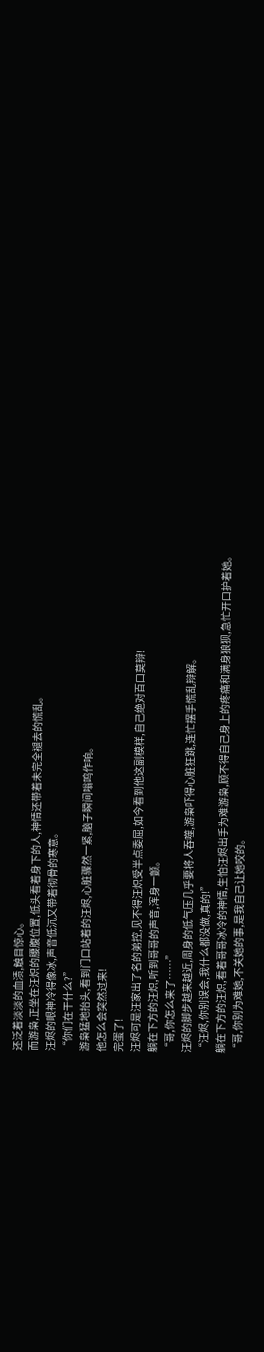还泛着淡淡的血渍,触目惊心。
而游枭,正坐在汪炽的腰腹位置,低头看着身下的人,神情还带着未完全褪去的慌乱。
汪烬的眼神冷得像冰,声音低沉又带着彻骨的寒意。
“你们在干什么?”
游枭猛地抬头,看到门口站着的汪烬,心脏骤然一紧,脑子瞬间嗡鸣作响。
他怎么会突然过来!
完蛋了!
汪烬可是汪家出了名的弟控,见不得汪炽受半点委屈,如今看到他这副模样,自己绝对百口莫辩!
躺在下方的汪炽,听到哥哥的声音,浑身一颤。
“哥,你怎么来了……”
汪烬的脚步越来越近,周身的低气压几乎要将人吞噬,游枭吓得心脏狂跳,连忙摆手慌乱辩解。
“汪烬,你别误会,我什么都没做,真的!”
躺在下方的汪炽,看着哥哥冰冷的神情,生怕汪烬出手为难游枭,顾不得自己身上的疼痛和满身狼狈,急忙开口护着她。
“哥,你别为难她,不关她的事,是我自己让她咬的。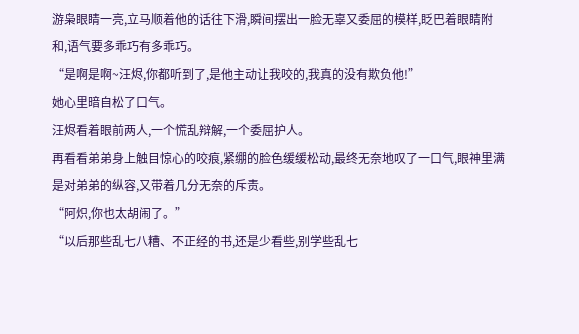游枭眼睛一亮,立马顺着他的话往下滑,瞬间摆出一脸无辜又委屈的模样,眨巴着眼睛附和,语气要多乖巧有多乖巧。
“是啊是啊~汪烬,你都听到了,是他主动让我咬的,我真的没有欺负他!”
她心里暗自松了口气。
汪烬看着眼前两人,一个慌乱辩解,一个委屈护人。
再看看弟弟身上触目惊心的咬痕,紧绷的脸色缓缓松动,最终无奈地叹了一口气,眼神里满是对弟弟的纵容,又带着几分无奈的斥责。
“阿炽,你也太胡闹了。”
“以后那些乱七八糟、不正经的书,还是少看些,别学些乱七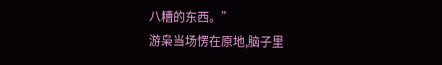八糟的东西。”
游枭当场愣在原地,脑子里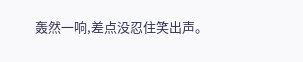轰然一响,差点没忍住笑出声。